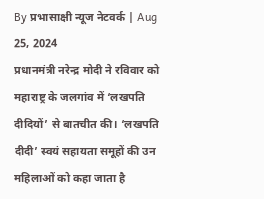By प्रभासाक्षी न्यूज नेटवर्क | Aug 25, 2024
प्रधानमंत्री नरेन्द्र मोदी ने रविवार को महाराष्ट्र के जलगांव में ‘लखपति दीदियों’ से बातचीत की। ‘लखपति दीदी’ स्वयं सहायता समूहों की उन महिलाओं को कहा जाता है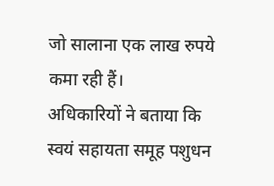जो सालाना एक लाख रुपये कमा रही हैं।
अधिकारियों ने बताया कि स्वयं सहायता समूह पशुधन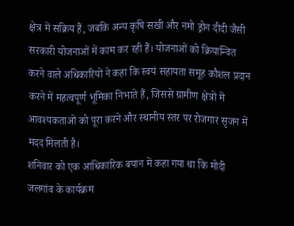क्षेत्र में सक्रिय हैं, जबकि अन्य कृषि सखी और नमो ड्रोन दीदी जैसी सरकारी योजनाओं में काम कर रही हैं। योजनाओं को क्रियान्वित करने वाले अधिकारियों ने कहा कि स्वयं सहायता समूह कौशल प्रदान करने में महत्वपूर्ण भूमिका निभाते हैं, जिससे ग्रामीण क्षेत्रों में आवश्यकताओं को पूरा करने और स्थानीय स्तर पर रोजगार सृजन में मदद मिलती है।
शनिवार को एक आधिकारिक बयान में कहा गया था कि मोदी जलगांव के कार्यक्रम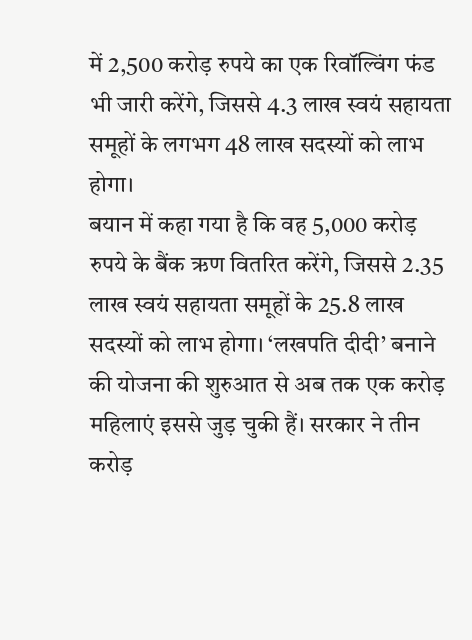में 2,500 करोड़ रुपये का एक रिवॉल्विंग फंड भी जारी करेंगे, जिससे 4.3 लाख स्वयं सहायता समूहों के लगभग 48 लाख सदस्यों को लाभ होगा।
बयान में कहा गया है कि वह 5,000 करोड़ रुपये के बैंक ऋण वितरित करेंगे, जिससे 2.35 लाख स्वयं सहायता समूहों के 25.8 लाख सदस्यों को लाभ होगा। ‘लखपति दीदी’ बनाने की योजना की शुरुआत से अब तक एक करोड़ महिलाएं इससे जुड़ चुकी हैं। सरकार ने तीन करोड़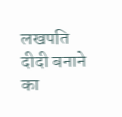लखपति दीदी बनाने का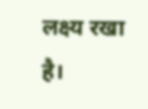लक्ष्य रखा है।